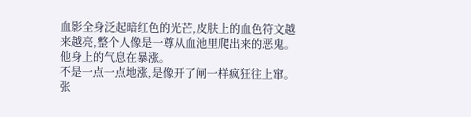血影全身泛起暗红色的光芒,皮肤上的血色符文越来越亮,整个人像是一尊从血池里爬出来的恶鬼。
他身上的气息在暴涨。
不是一点一点地涨,是像开了闸一样疯狂往上窜。
张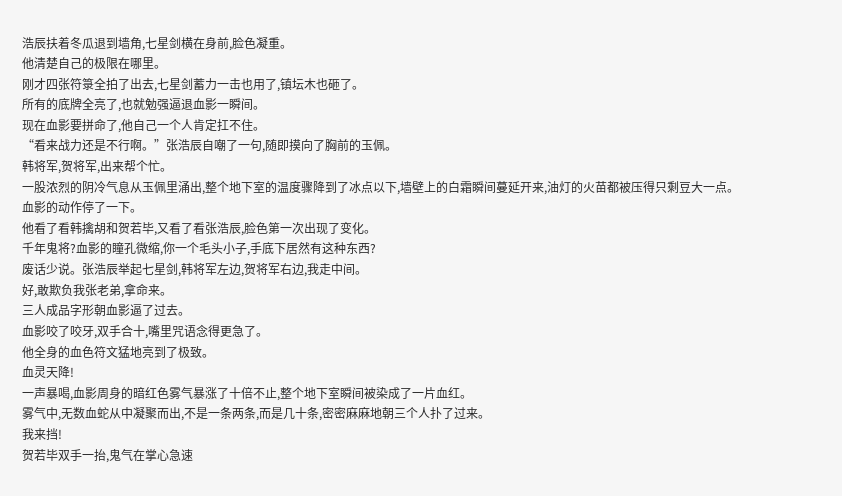浩辰扶着冬瓜退到墙角,七星剑横在身前,脸色凝重。
他清楚自己的极限在哪里。
刚才四张符箓全拍了出去,七星剑蓄力一击也用了,镇坛木也砸了。
所有的底牌全亮了,也就勉强逼退血影一瞬间。
现在血影要拼命了,他自己一个人肯定扛不住。
“看来战力还是不行啊。”张浩辰自嘲了一句,随即摸向了胸前的玉佩。
韩将军,贺将军,出来帮个忙。
一股浓烈的阴冷气息从玉佩里涌出,整个地下室的温度骤降到了冰点以下,墙壁上的白霜瞬间蔓延开来,油灯的火苗都被压得只剩豆大一点。
血影的动作停了一下。
他看了看韩擒胡和贺若毕,又看了看张浩辰,脸色第一次出现了变化。
千年鬼将?血影的瞳孔微缩,你一个毛头小子,手底下居然有这种东西?
废话少说。张浩辰举起七星剑,韩将军左边,贺将军右边,我走中间。
好,敢欺负我张老弟,拿命来。
三人成品字形朝血影逼了过去。
血影咬了咬牙,双手合十,嘴里咒语念得更急了。
他全身的血色符文猛地亮到了极致。
血灵天降!
一声暴喝,血影周身的暗红色雾气暴涨了十倍不止,整个地下室瞬间被染成了一片血红。
雾气中,无数血蛇从中凝聚而出,不是一条两条,而是几十条,密密麻麻地朝三个人扑了过来。
我来挡!
贺若毕双手一抬,鬼气在掌心急速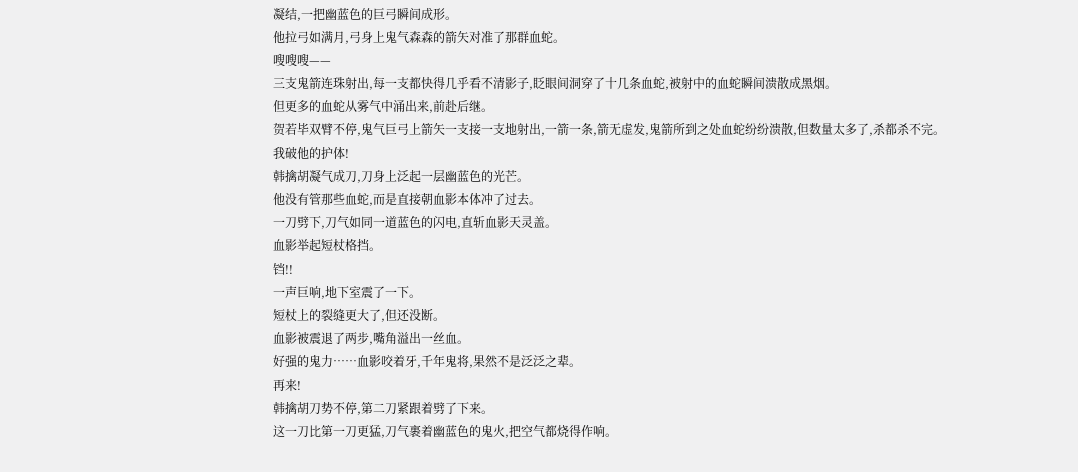凝结,一把幽蓝色的巨弓瞬间成形。
他拉弓如满月,弓身上鬼气森森的箭矢对准了那群血蛇。
嗖嗖嗖——
三支鬼箭连珠射出,每一支都快得几乎看不清影子,眨眼间洞穿了十几条血蛇,被射中的血蛇瞬间溃散成黑烟。
但更多的血蛇从雾气中涌出来,前赴后继。
贺若毕双臂不停,鬼气巨弓上箭矢一支接一支地射出,一箭一条,箭无虚发,鬼箭所到之处血蛇纷纷溃散,但数量太多了,杀都杀不完。
我破他的护体!
韩擒胡凝气成刀,刀身上泛起一层幽蓝色的光芒。
他没有管那些血蛇,而是直接朝血影本体冲了过去。
一刀劈下,刀气如同一道蓝色的闪电,直斩血影天灵盖。
血影举起短杖格挡。
铛!!
一声巨响,地下室震了一下。
短杖上的裂缝更大了,但还没断。
血影被震退了两步,嘴角溢出一丝血。
好强的鬼力……血影咬着牙,千年鬼将,果然不是泛泛之辈。
再来!
韩擒胡刀势不停,第二刀紧跟着劈了下来。
这一刀比第一刀更猛,刀气裹着幽蓝色的鬼火,把空气都烧得作响。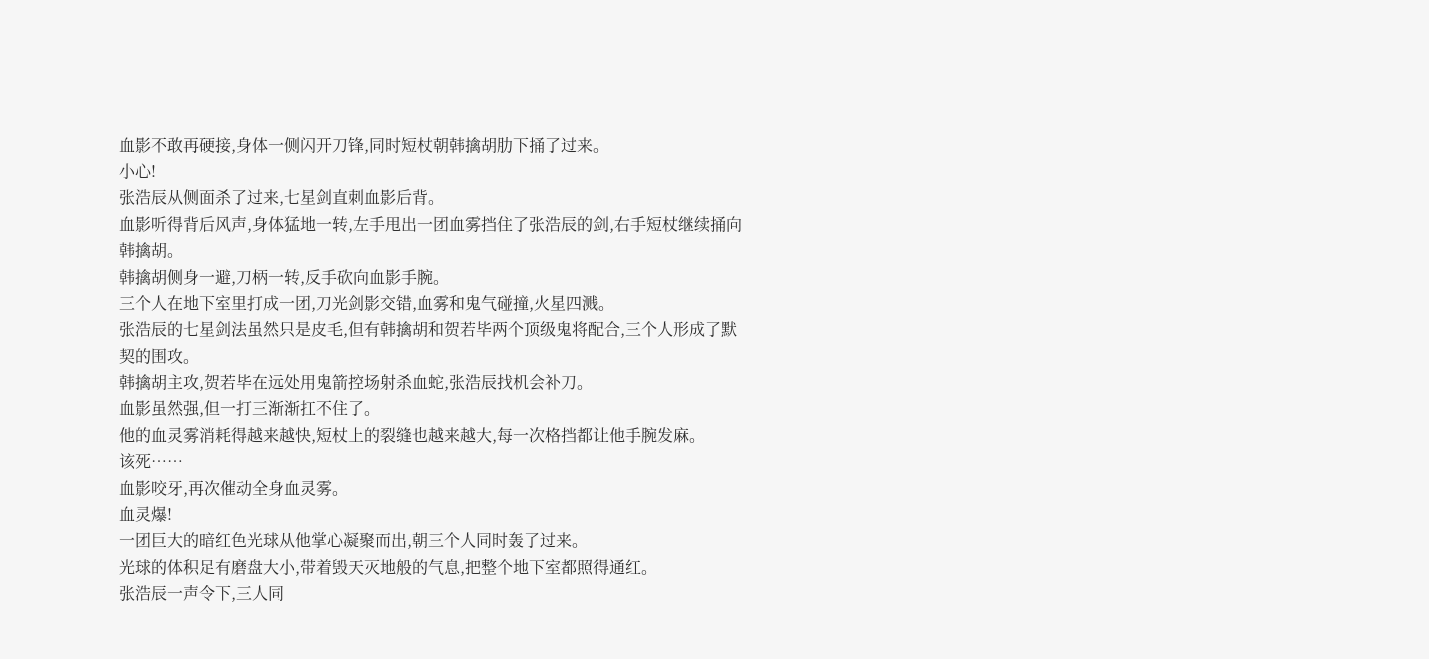血影不敢再硬接,身体一侧闪开刀锋,同时短杖朝韩擒胡肋下捅了过来。
小心!
张浩辰从侧面杀了过来,七星剑直刺血影后背。
血影听得背后风声,身体猛地一转,左手甩出一团血雾挡住了张浩辰的剑,右手短杖继续捅向韩擒胡。
韩擒胡侧身一避,刀柄一转,反手砍向血影手腕。
三个人在地下室里打成一团,刀光剑影交错,血雾和鬼气碰撞,火星四溅。
张浩辰的七星剑法虽然只是皮毛,但有韩擒胡和贺若毕两个顶级鬼将配合,三个人形成了默契的围攻。
韩擒胡主攻,贺若毕在远处用鬼箭控场射杀血蛇,张浩辰找机会补刀。
血影虽然强,但一打三渐渐扛不住了。
他的血灵雾消耗得越来越快,短杖上的裂缝也越来越大,每一次格挡都让他手腕发麻。
该死……
血影咬牙,再次催动全身血灵雾。
血灵爆!
一团巨大的暗红色光球从他掌心凝聚而出,朝三个人同时轰了过来。
光球的体积足有磨盘大小,带着毁天灭地般的气息,把整个地下室都照得通红。
张浩辰一声令下,三人同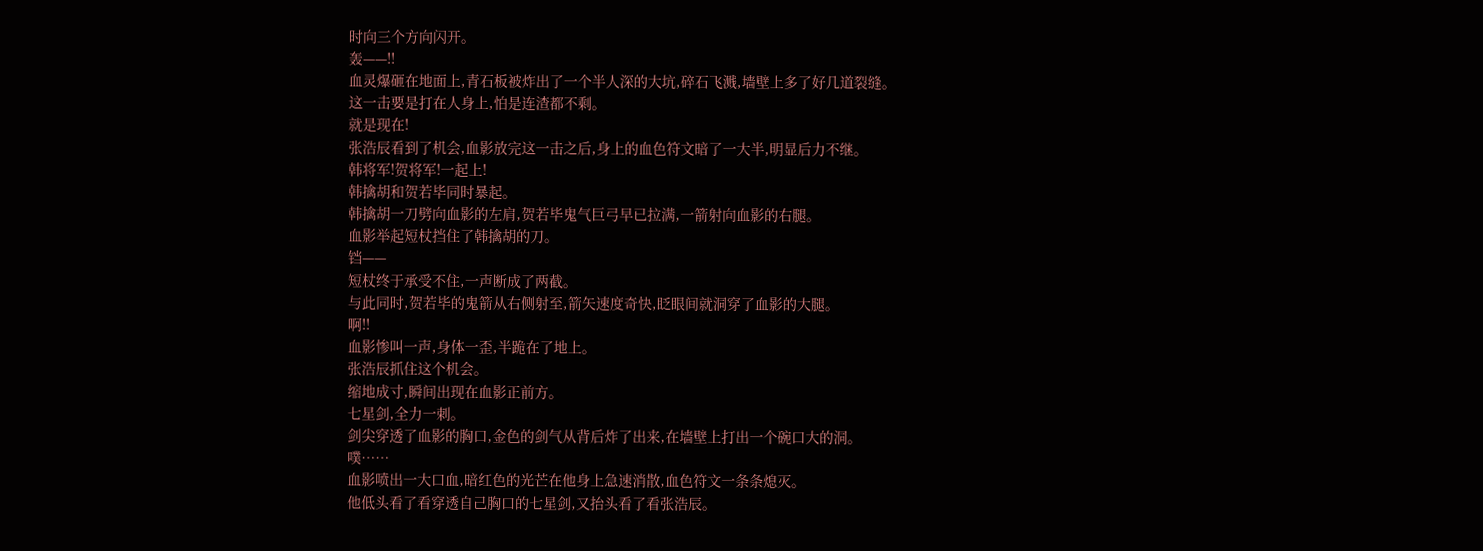时向三个方向闪开。
轰——!!
血灵爆砸在地面上,青石板被炸出了一个半人深的大坑,碎石飞溅,墙壁上多了好几道裂缝。
这一击要是打在人身上,怕是连渣都不剩。
就是现在!
张浩辰看到了机会,血影放完这一击之后,身上的血色符文暗了一大半,明显后力不继。
韩将军!贺将军!一起上!
韩擒胡和贺若毕同时暴起。
韩擒胡一刀劈向血影的左肩,贺若毕鬼气巨弓早已拉满,一箭射向血影的右腿。
血影举起短杖挡住了韩擒胡的刀。
铛——
短杖终于承受不住,一声断成了两截。
与此同时,贺若毕的鬼箭从右侧射至,箭矢速度奇快,眨眼间就洞穿了血影的大腿。
啊!!
血影惨叫一声,身体一歪,半跪在了地上。
张浩辰抓住这个机会。
缩地成寸,瞬间出现在血影正前方。
七星剑,全力一刺。
剑尖穿透了血影的胸口,金色的剑气从背后炸了出来,在墙壁上打出一个碗口大的洞。
噗……
血影喷出一大口血,暗红色的光芒在他身上急速消散,血色符文一条条熄灭。
他低头看了看穿透自己胸口的七星剑,又抬头看了看张浩辰。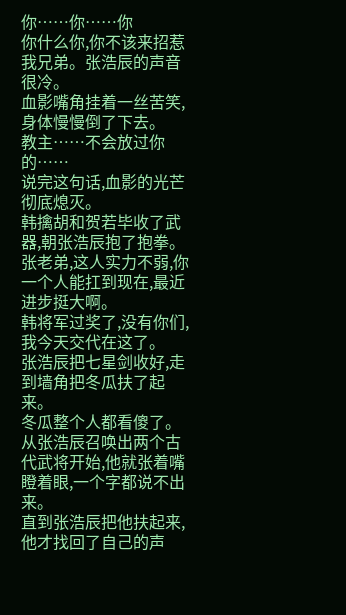你……你……你
你什么你,你不该来招惹我兄弟。张浩辰的声音很冷。
血影嘴角挂着一丝苦笑,身体慢慢倒了下去。
教主……不会放过你的……
说完这句话,血影的光芒彻底熄灭。
韩擒胡和贺若毕收了武器,朝张浩辰抱了抱拳。
张老弟,这人实力不弱,你一个人能扛到现在,最近进步挺大啊。
韩将军过奖了,没有你们,我今天交代在这了。
张浩辰把七星剑收好,走到墙角把冬瓜扶了起来。
冬瓜整个人都看傻了。
从张浩辰召唤出两个古代武将开始,他就张着嘴瞪着眼,一个字都说不出来。
直到张浩辰把他扶起来,他才找回了自己的声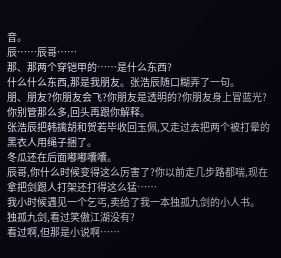音。
辰……辰哥……
那、那两个穿铠甲的……是什么东西?
什么什么东西,那是我朋友。张浩辰随口糊弄了一句。
朋、朋友?你朋友会飞?你朋友是透明的?你朋友身上冒蓝光?
你别管那么多,回头再跟你解释。
张浩辰把韩擒胡和贺若毕收回玉佩,又走过去把两个被打晕的黑衣人用绳子捆了。
冬瓜还在后面嘟嘟囔囔。
辰哥,你什么时候变得这么厉害了?你以前走几步路都喘,现在拿把剑跟人打架还打得这么猛……
我小时候遇见一个乞丐,卖给了我一本独孤九剑的小人书。
独孤九剑,看过笑傲江湖没有?
看过啊,但那是小说啊……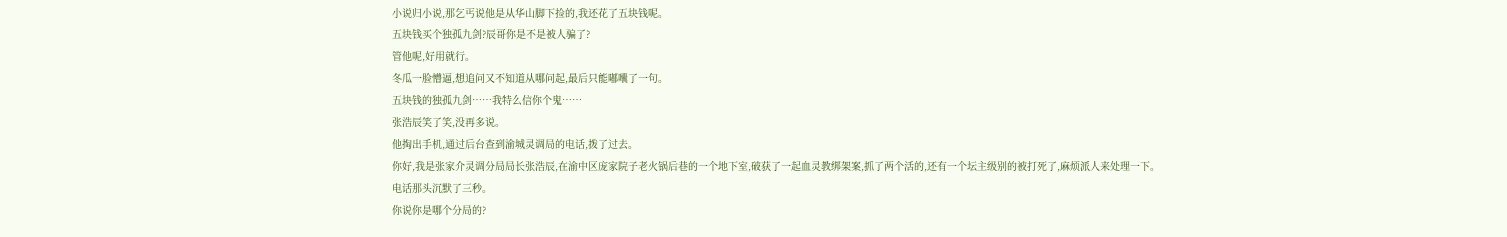小说归小说,那乞丐说他是从华山脚下捡的,我还花了五块钱呢。
五块钱买个独孤九剑?辰哥你是不是被人骗了?
管他呢,好用就行。
冬瓜一脸懵逼,想追问又不知道从哪问起,最后只能嘟囔了一句。
五块钱的独孤九剑……我特么信你个鬼……
张浩辰笑了笑,没再多说。
他掏出手机,通过后台查到渝城灵调局的电话,拨了过去。
你好,我是张家介灵调分局局长张浩辰,在渝中区庞家院子老火锅后巷的一个地下室,破获了一起血灵教绑架案,抓了两个活的,还有一个坛主级别的被打死了,麻烦派人来处理一下。
电话那头沉默了三秒。
你说你是哪个分局的?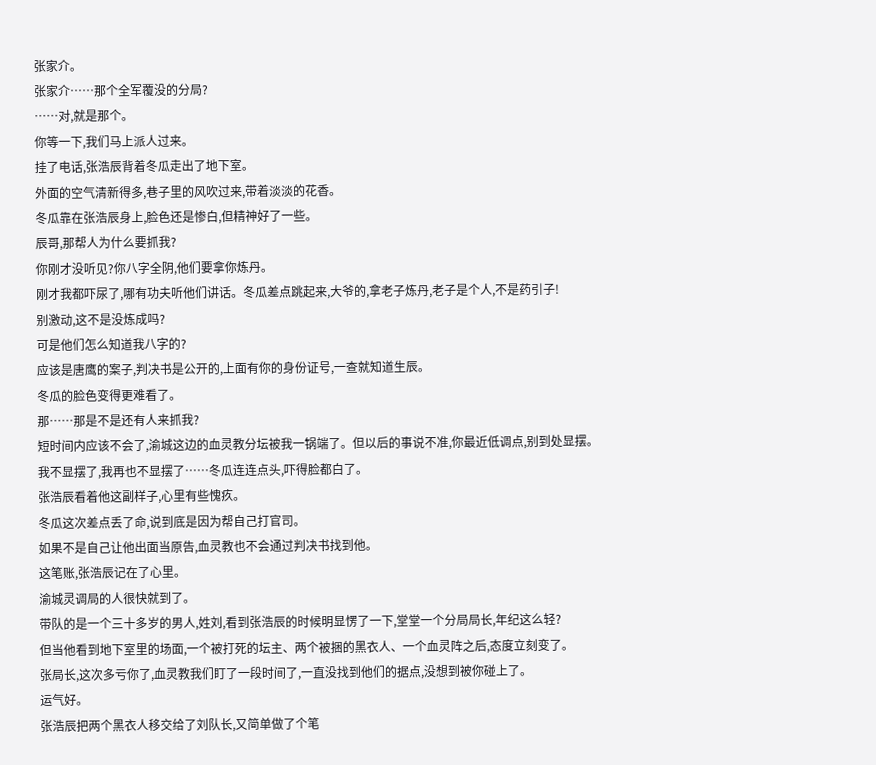张家介。
张家介……那个全军覆没的分局?
……对,就是那个。
你等一下,我们马上派人过来。
挂了电话,张浩辰背着冬瓜走出了地下室。
外面的空气清新得多,巷子里的风吹过来,带着淡淡的花香。
冬瓜靠在张浩辰身上,脸色还是惨白,但精神好了一些。
辰哥,那帮人为什么要抓我?
你刚才没听见?你八字全阴,他们要拿你炼丹。
刚才我都吓尿了,哪有功夫听他们讲话。冬瓜差点跳起来,大爷的,拿老子炼丹,老子是个人,不是药引子!
别激动,这不是没炼成吗?
可是他们怎么知道我八字的?
应该是唐鹰的案子,判决书是公开的,上面有你的身份证号,一查就知道生辰。
冬瓜的脸色变得更难看了。
那……那是不是还有人来抓我?
短时间内应该不会了,渝城这边的血灵教分坛被我一锅端了。但以后的事说不准,你最近低调点,别到处显摆。
我不显摆了,我再也不显摆了……冬瓜连连点头,吓得脸都白了。
张浩辰看着他这副样子,心里有些愧疚。
冬瓜这次差点丢了命,说到底是因为帮自己打官司。
如果不是自己让他出面当原告,血灵教也不会通过判决书找到他。
这笔账,张浩辰记在了心里。
渝城灵调局的人很快就到了。
带队的是一个三十多岁的男人,姓刘,看到张浩辰的时候明显愣了一下,堂堂一个分局局长,年纪这么轻?
但当他看到地下室里的场面,一个被打死的坛主、两个被捆的黑衣人、一个血灵阵之后,态度立刻变了。
张局长,这次多亏你了,血灵教我们盯了一段时间了,一直没找到他们的据点,没想到被你碰上了。
运气好。
张浩辰把两个黑衣人移交给了刘队长,又简单做了个笔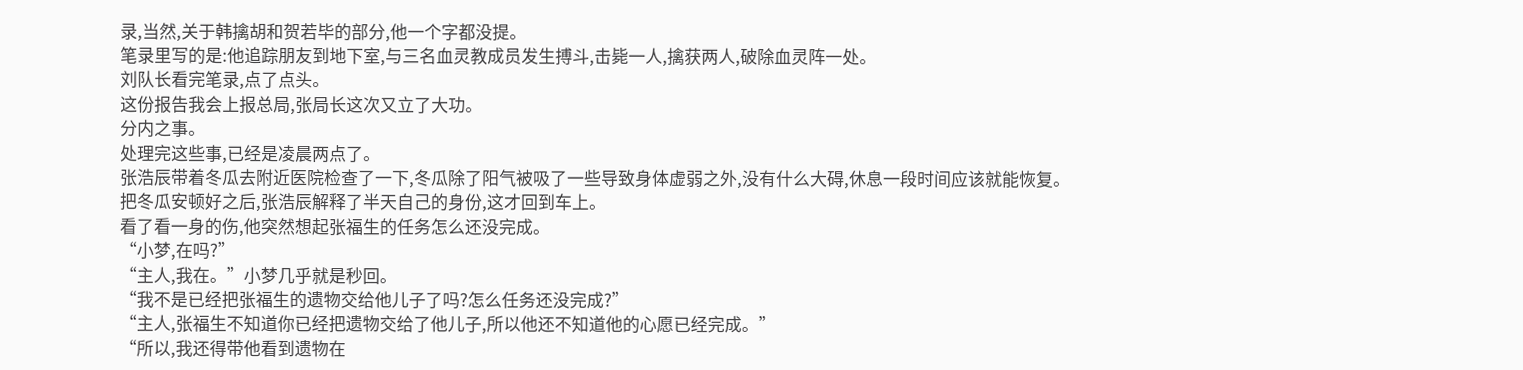录,当然,关于韩擒胡和贺若毕的部分,他一个字都没提。
笔录里写的是:他追踪朋友到地下室,与三名血灵教成员发生搏斗,击毙一人,擒获两人,破除血灵阵一处。
刘队长看完笔录,点了点头。
这份报告我会上报总局,张局长这次又立了大功。
分内之事。
处理完这些事,已经是凌晨两点了。
张浩辰带着冬瓜去附近医院检查了一下,冬瓜除了阳气被吸了一些导致身体虚弱之外,没有什么大碍,休息一段时间应该就能恢复。
把冬瓜安顿好之后,张浩辰解释了半天自己的身份,这才回到车上。
看了看一身的伤,他突然想起张福生的任务怎么还没完成。
“小梦,在吗?”
“主人,我在。”小梦几乎就是秒回。
“我不是已经把张福生的遗物交给他儿子了吗?怎么任务还没完成?”
“主人,张福生不知道你已经把遗物交给了他儿子,所以他还不知道他的心愿已经完成。”
“所以,我还得带他看到遗物在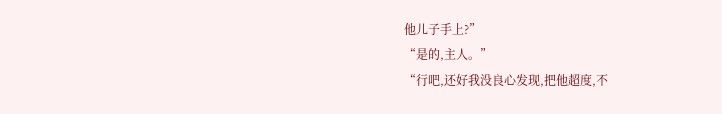他儿子手上?”
“是的,主人。”
“行吧,还好我没良心发现,把他超度,不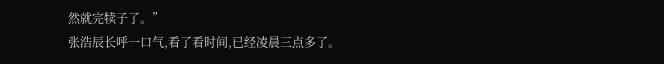然就完犊子了。”
张浩辰长呼一口气,看了看时间,已经凌晨三点多了。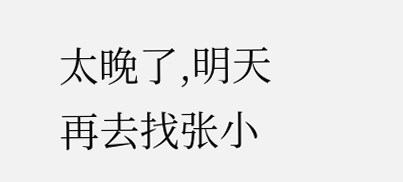太晚了,明天再去找张小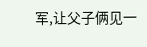军,让父子俩见一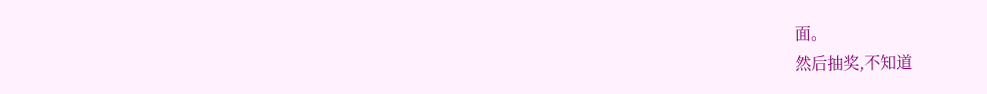面。
然后抽奖,不知道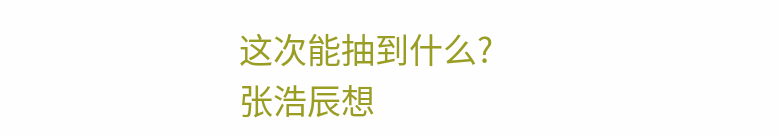这次能抽到什么?
张浩辰想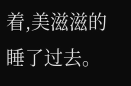着,美滋滋的睡了过去。